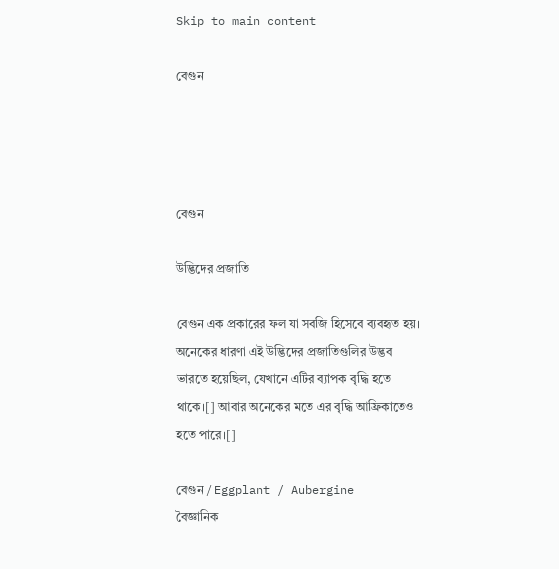Skip to main content

বেগুন




বেগুন

উদ্ভিদের প্রজাতি

বেগুন এক প্রকারের ফল যা সবজি হিসেবে ব্যবহৃত হয়। অনেকের ধারণা এই উদ্ভিদের প্রজাতিগুলির উদ্ভব ভারতে হয়েছিল, যেখানে এটির ব্যাপক বৃদ্ধি হতে থাকে।[] আবার অনেকের মতে এর বৃদ্ধি আফ্রিকাতেও হতে পারে।[]

বেগুন / Eggplant / Aubergine
বৈজ্ঞানিক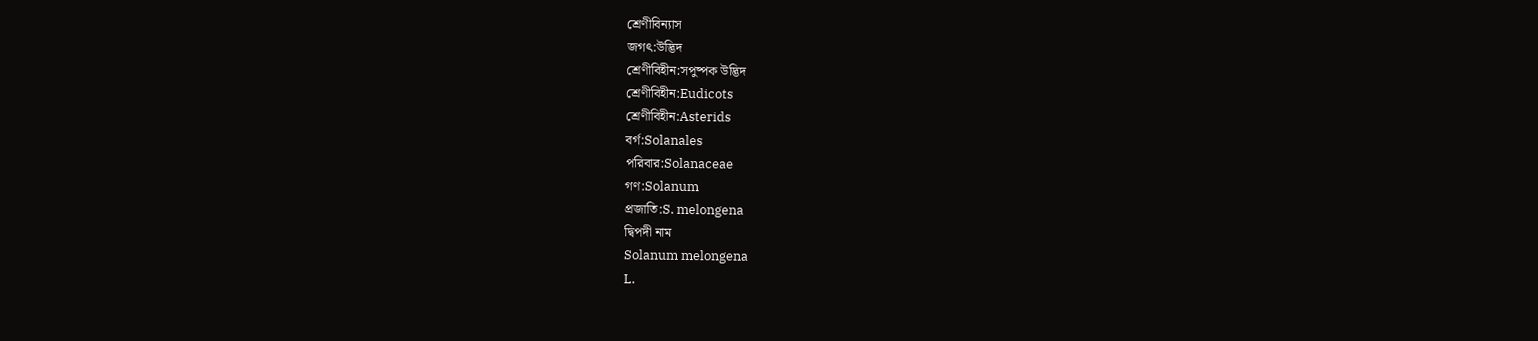শ্রেণীবিন্যাস
জগৎ:উদ্ভিদ
শ্রেণীবিহীন:সপুষ্পক উদ্ভিদ
শ্রেণীবিহীন:Eudicots
শ্রেণীবিহীন:Asterids
বর্গ:Solanales
পরিবার:Solanaceae
গণ:Solanum
প্রজাতি:S. melongena
দ্বিপদী নাম
Solanum melongena
L.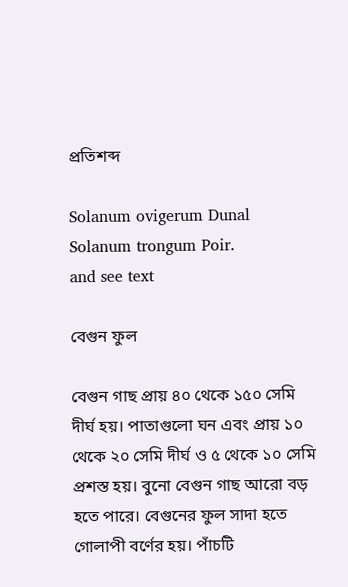প্রতিশব্দ

Solanum ovigerum Dunal
Solanum trongum Poir.
and see text

বেগুন ফুল

বেগুন গাছ প্রায় ৪০ থেকে ১৫০ সেমি দীর্ঘ হয়। পাতাগুলো ঘন এবং প্রায় ১০ থেকে ২০ সেমি দীর্ঘ ও ৫ থেকে ১০ সেমি প্রশস্ত হয়। বুনো বেগুন গাছ আরো বড় হতে পারে। বেগুনের ফুল সাদা হতে গোলাপী বর্ণের হয়। পাঁচটি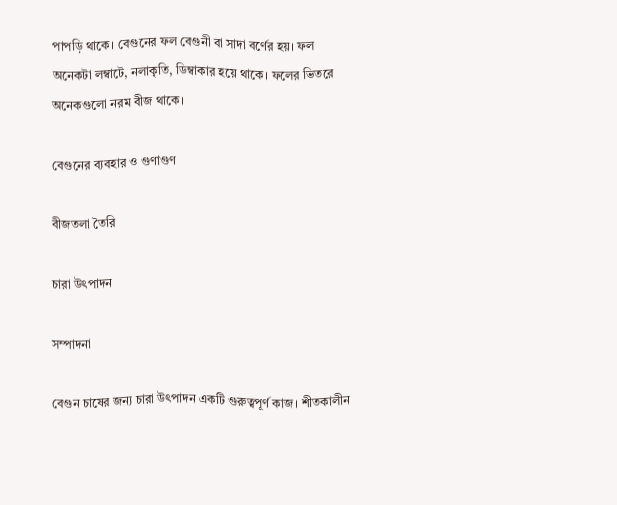পাপড়ি থাকে। বেগুনের ফল বেগুনী বা সাদা বর্ণের হয়। ফল অনেকটা লম্বাটে, নলাকৃতি, ডিম্বাকার হয়ে থাকে। ফলের ভিতরে অনেকগুলো নরম বীজ থাকে।

বেগুনের ব্যবহার ও গুণাগুণ

বীজতলা তৈরি

চারা উৎপাদন

সম্পাদনা

বেগুন চাষের জন্য চারা উৎপাদন একটি গুরুত্বপূর্ণ কাজ। শীতকালীন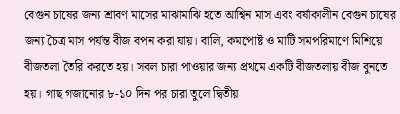বেগুন চাষের জন্য শ্রাবণ মাসের মাঝামাঝি হতে আশ্বিন মাস এবং বর্ষাকালীন বেগুন চাষের জন্য চৈত্র মাস পর্যন্ত বীজ বপন করা যায়। বালি, কমপোষ্ট ও মাটি সমপরিমাণে মিশিয়ে বীজতলা তৈরি করতে হয়। সবল চারা পাওয়ার জন্য প্রথমে একটি বীজতলায় বীজ বুনতে হয়। গাছ গজানোর ৮-১০ দিন পর চারা তুলে দ্বিতীয়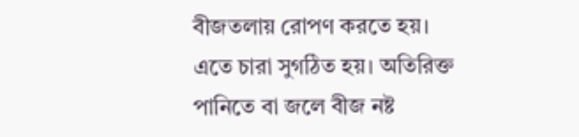বীজতলায় রোপণ করতে হয়। এতে চারা সুগঠিত হয়। অতিরিক্ত পানিতে বা জলে বীজ নষ্ট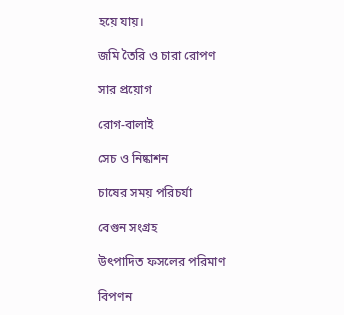হয়ে যায়।

জমি তৈরি ও চারা রোপণ

সার প্রয়োগ

রোগ-বালাই

সেচ ও নিষ্কাশন

চাষের সময় পরিচর্যা

বেগুন সংগ্রহ

উৎপাদিত ফসলের পরিমাণ

বিপণন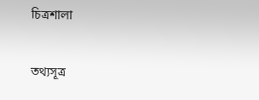চিত্রশালা

তথ্যসূত্র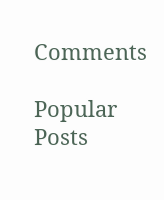Comments

Popular Posts